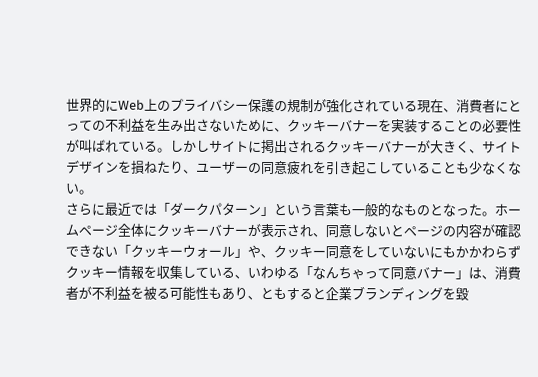世界的にWeb上のプライバシー保護の規制が強化されている現在、消費者にとっての不利益を生み出さないために、クッキーバナーを実装することの必要性が叫ばれている。しかしサイトに掲出されるクッキーバナーが大きく、サイトデザインを損ねたり、ユーザーの同意疲れを引き起こしていることも少なくない。
さらに最近では「ダークパターン」という言葉も一般的なものとなった。ホームページ全体にクッキーバナーが表示され、同意しないとページの内容が確認できない「クッキーウォール」や、クッキー同意をしていないにもかかわらずクッキー情報を収集している、いわゆる「なんちゃって同意バナー」は、消費者が不利益を被る可能性もあり、ともすると企業ブランディングを毀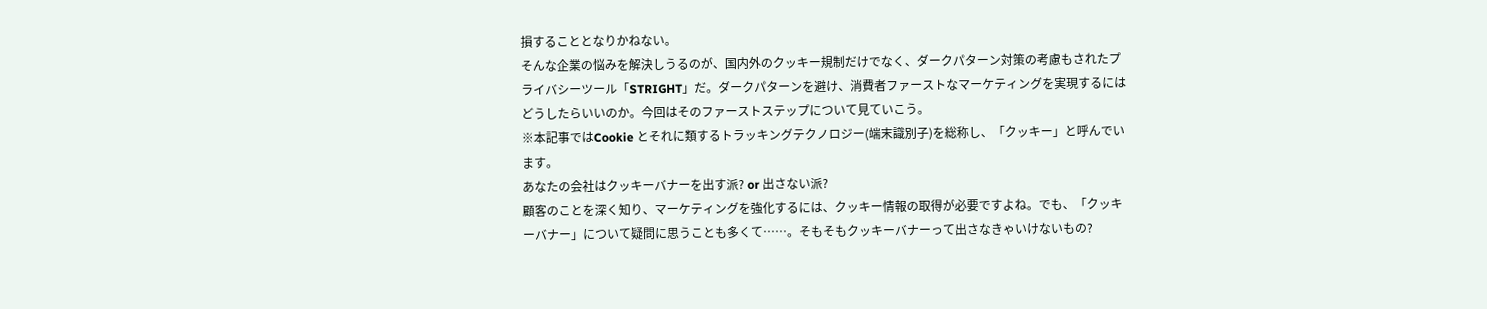損することとなりかねない。
そんな企業の悩みを解決しうるのが、国内外のクッキー規制だけでなく、ダークパターン対策の考慮もされたプライバシーツール「STRIGHT」だ。ダークパターンを避け、消費者ファーストなマーケティングを実現するにはどうしたらいいのか。今回はそのファーストステップについて見ていこう。
※本記事ではCookie とそれに類するトラッキングテクノロジー(端末識別子)を総称し、「クッキー」と呼んでいます。
あなたの会社はクッキーバナーを出す派? or 出さない派?
顧客のことを深く知り、マーケティングを強化するには、クッキー情報の取得が必要ですよね。でも、「クッキーバナー」について疑問に思うことも多くて……。そもそもクッキーバナーって出さなきゃいけないもの?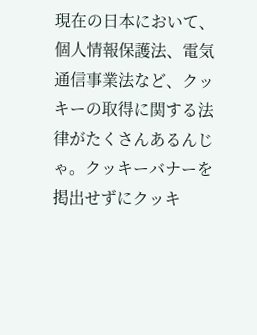現在の日本において、個人情報保護法、電気通信事業法など、クッキーの取得に関する法律がたくさんあるんじゃ。クッキーバナーを掲出せずにクッキ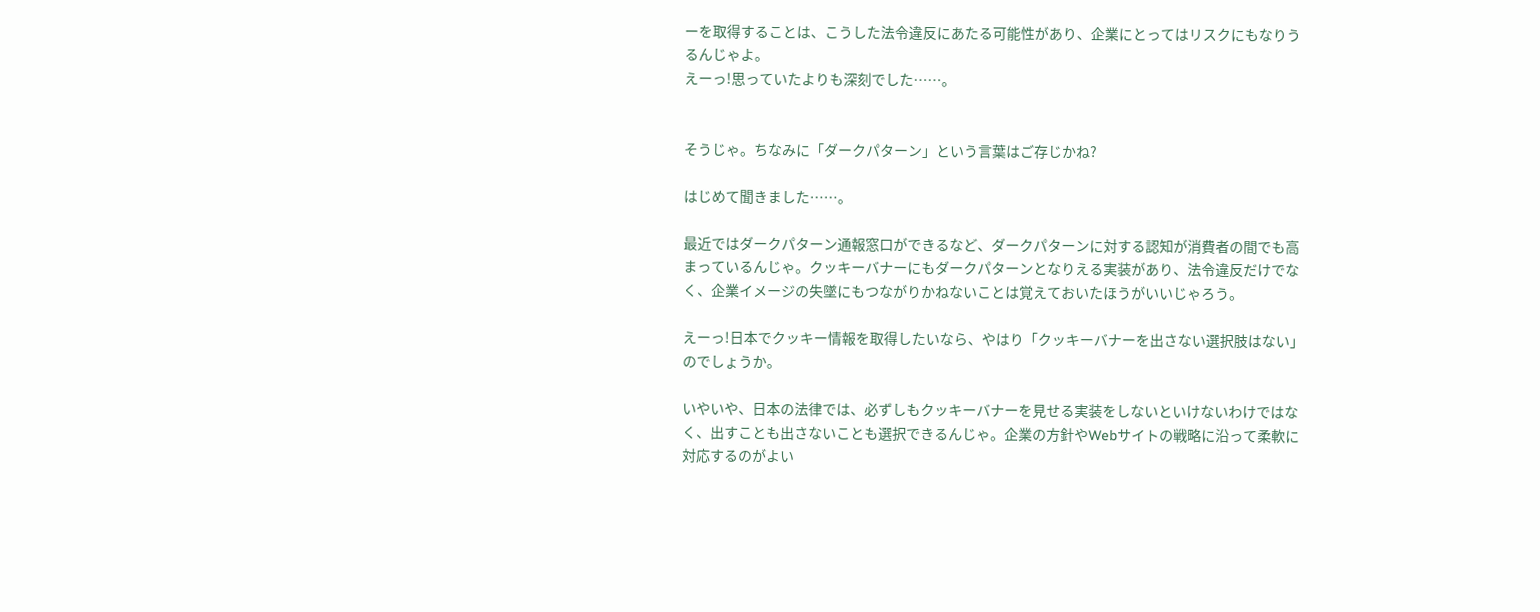ーを取得することは、こうした法令違反にあたる可能性があり、企業にとってはリスクにもなりうるんじゃよ。
えーっ!思っていたよりも深刻でした……。


そうじゃ。ちなみに「ダークパターン」という言葉はご存じかね?

はじめて聞きました……。

最近ではダークパターン通報窓口ができるなど、ダークパターンに対する認知が消費者の間でも高まっているんじゃ。クッキーバナーにもダークパターンとなりえる実装があり、法令違反だけでなく、企業イメージの失墜にもつながりかねないことは覚えておいたほうがいいじゃろう。

えーっ!日本でクッキー情報を取得したいなら、やはり「クッキーバナーを出さない選択肢はない」のでしょうか。

いやいや、日本の法律では、必ずしもクッキーバナーを見せる実装をしないといけないわけではなく、出すことも出さないことも選択できるんじゃ。企業の方針やWebサイトの戦略に沿って柔軟に対応するのがよい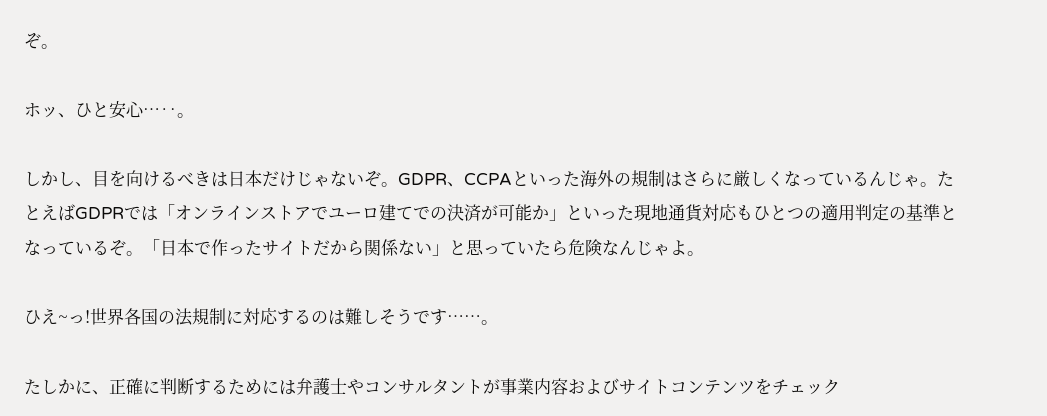ぞ。

ホッ、ひと安心…‥。

しかし、目を向けるべきは日本だけじゃないぞ。GDPR、CCPAといった海外の規制はさらに厳しくなっているんじゃ。たとえばGDPRでは「オンラインストアでユーロ建てでの決済が可能か」といった現地通貨対応もひとつの適用判定の基準となっているぞ。「日本で作ったサイトだから関係ない」と思っていたら危険なんじゃよ。

ひえ~っ!世界各国の法規制に対応するのは難しそうです……。

たしかに、正確に判断するためには弁護士やコンサルタントが事業内容およびサイトコンテンツをチェック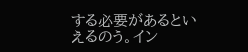する必要があるといえるのう。イン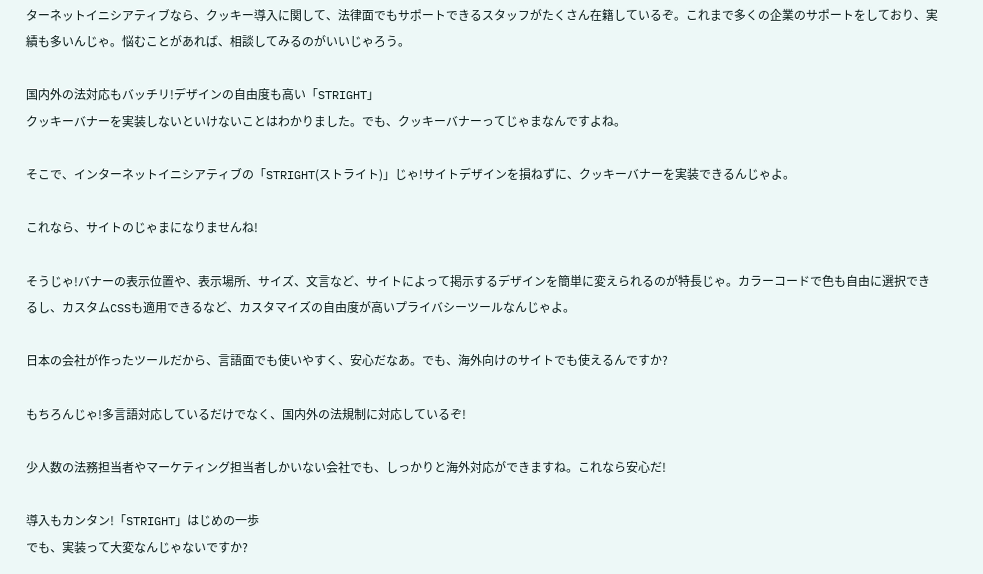ターネットイニシアティブなら、クッキー導入に関して、法律面でもサポートできるスタッフがたくさん在籍しているぞ。これまで多くの企業のサポートをしており、実績も多いんじゃ。悩むことがあれば、相談してみるのがいいじゃろう。

国内外の法対応もバッチリ!デザインの自由度も高い「STRIGHT」
クッキーバナーを実装しないといけないことはわかりました。でも、クッキーバナーってじゃまなんですよね。

そこで、インターネットイニシアティブの「STRIGHT(ストライト)」じゃ!サイトデザインを損ねずに、クッキーバナーを実装できるんじゃよ。

これなら、サイトのじゃまになりませんね!

そうじゃ!バナーの表示位置や、表示場所、サイズ、文言など、サイトによって掲示するデザインを簡単に変えられるのが特長じゃ。カラーコードで色も自由に選択できるし、カスタムCSSも適用できるなど、カスタマイズの自由度が高いプライバシーツールなんじゃよ。

日本の会社が作ったツールだから、言語面でも使いやすく、安心だなあ。でも、海外向けのサイトでも使えるんですか?

もちろんじゃ!多言語対応しているだけでなく、国内外の法規制に対応しているぞ!

少人数の法務担当者やマーケティング担当者しかいない会社でも、しっかりと海外対応ができますね。これなら安心だ!

導入もカンタン!「STRIGHT」はじめの一歩
でも、実装って大変なんじゃないですか?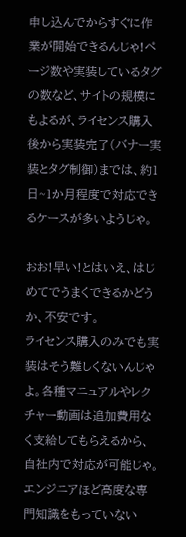申し込んでからすぐに作業が開始できるんじゃ!ページ数や実装しているタグの数など、サイトの規模にもよるが、ライセンス購入後から実装完了(バナー実装とタグ制御)までは、約1日~1か月程度で対応できるケースが多いようじゃ。

おお!早い!とはいえ、はじめてでうまくできるかどうか、不安です。
ライセンス購入のみでも実装はそう難しくないんじゃよ。各種マニュアルやレクチャー動画は追加費用なく支給してもらえるから、自社内で対応が可能じゃ。エンジニアほど高度な専門知識をもっていない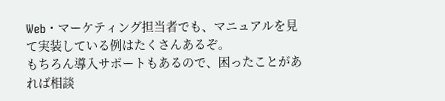Web・マーケティング担当者でも、マニュアルを見て実装している例はたくさんあるぞ。
もちろん導入サポートもあるので、困ったことがあれば相談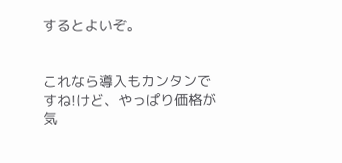するとよいぞ。


これなら導入もカンタンですね!けど、やっぱり価格が気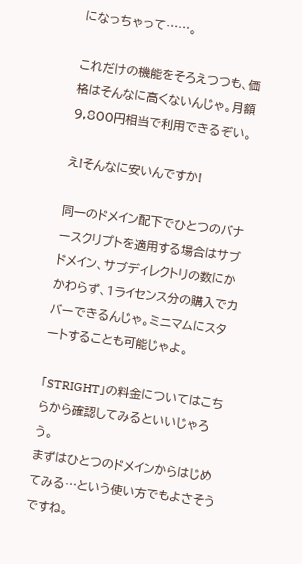になっちゃって……。

これだけの機能をそろえつつも、価格はそんなに高くないんじゃ。月額9,800円相当で利用できるぞい。

え!そんなに安いんですか!

同一のドメイン配下でひとつのバナースクリプトを適用する場合はサブドメイン、サブディレクトリの数にかかわらず、1ライセンス分の購入でカバーできるんじゃ。ミニマムにスタートすることも可能じゃよ。

「STRIGHT」の料金についてはこちらから確認してみるといいじゃろう。
まずはひとつのドメインからはじめてみる…という使い方でもよさそうですね。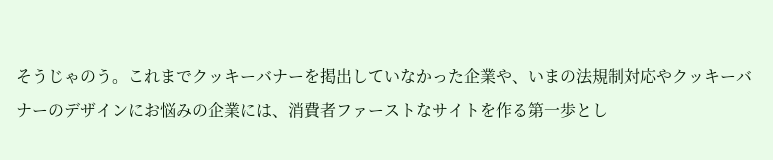そうじゃのう。これまでクッキーバナーを掲出していなかった企業や、いまの法規制対応やクッキーバナーのデザインにお悩みの企業には、消費者ファーストなサイトを作る第一歩とし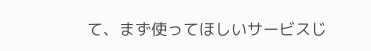て、まず使ってほしいサービスじ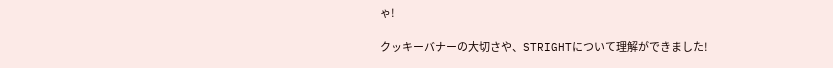ゃ!

クッキーバナーの大切さや、STRIGHTについて理解ができました!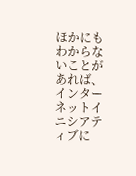ほかにもわからないことがあれば、インターネットイニシアティブに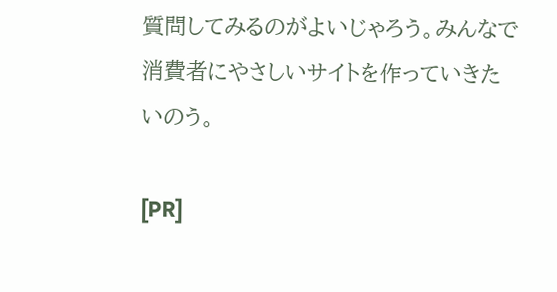質問してみるのがよいじゃろう。みんなで消費者にやさしいサイトを作っていきたいのう。

[PR]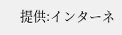提供:インターネ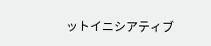ットイニシアティブ